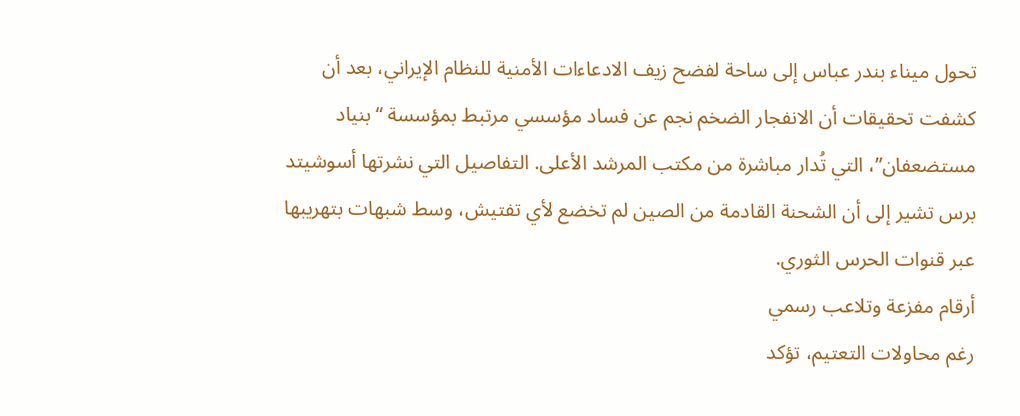تحول ميناء بندر عباس إلى ساحة لفضح زيف الادعاءات الأمنية للنظام الإيراني، بعد أن كشفت تحقيقات أن الانفجار الضخم نجم عن فساد مؤسسي مرتبط بمؤسسة “بنیاد مستضعفان”، التي تُدار مباشرة من مكتب المرشد الأعلى. التفاصيل التي نشرتها أسوشيتد برس تشير إلى أن الشحنة القادمة من الصين لم تخضع لأي تفتيش، وسط شبهات بتهريبها عبر قنوات الحرس الثوري.
أرقام مفزعة وتلاعب رسمي
رغم محاولات التعتيم، تؤكد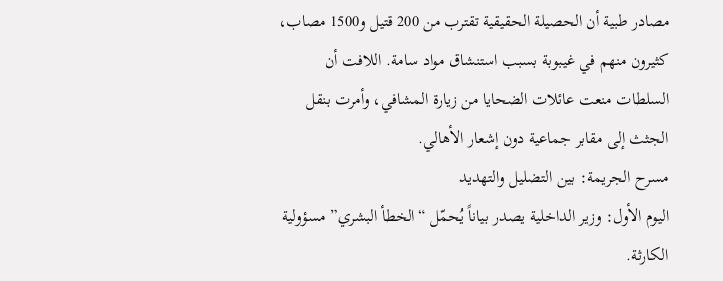مصادر طبية أن الحصيلة الحقيقية تقترب من 200 قتيل و1500 مصاب، كثيرون منهم في غيبوبة بسبب استنشاق مواد سامة. اللافت أن السلطات منعت عائلات الضحايا من زيارة المشافي، وأمرت بنقل الجثث إلى مقابر جماعية دون إشعار الأهالي.
مسرح الجريمة: بين التضليل والتهديد
اليوم الأول: وزير الداخلية يصدر بياناً يُحمّل “الخطأ البشري” مسؤولية الكارثة.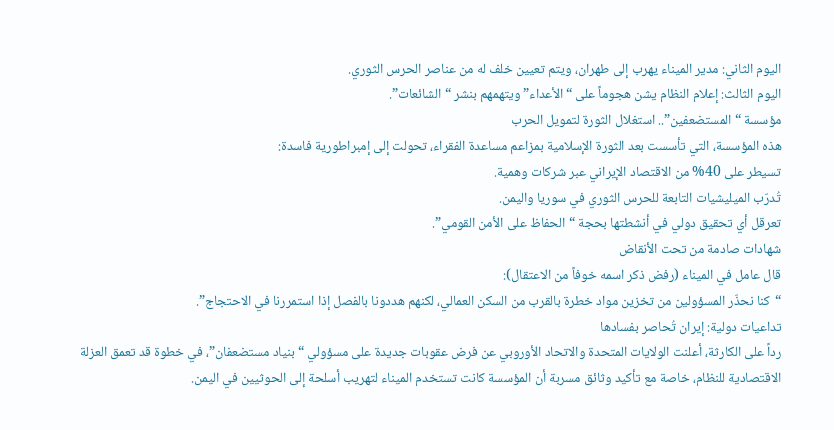اليوم الثاني: مدير الميناء يهرب إلى طهران، ويتم تعيين خلف له من عناصر الحرس الثوري.
اليوم الثالث: إعلام النظام يشن هجوماً على “الأعداء” ويتهمهم بنشر “الشائعات”.
مؤسسة “المستضعفين”.. استغلال الثورة لتمويل الحرب
هذه المؤسسة، التي تأسست بعد الثورة الإسلامية بمزاعم مساعدة الفقراء، تحولت إلى إمبراطورية فاسدة:
تسيطر على 40% من الاقتصاد الإيراني عبر شركات وهمية.
تُدرّب الميليشيات التابعة للحرس الثوري في سوريا واليمن.
تعرقل أي تحقيق دولي في أنشطتها بحجة “الحفاظ على الأمن القومي”.
شهادات صادمة من تحت الأنقاض
قال عامل في الميناء (رفض ذكر اسمه خوفاً من الاعتقال):
“كنا نحذّر المسؤولين من تخزين مواد خطرة بالقرب من السكن العمالي، لكنهم هددونا بالفصل إذا استمررنا في الاحتجاج”.
تداعيات دولية: إيران تُحاصر بفسادها
رداً على الكارثة، أعلنت الولايات المتحدة والاتحاد الأوروبي عن فرض عقوبات جديدة على مسؤولي “بنیاد مستضعفان”، في خطوة قد تعمق العزلة الاقتصادية للنظام، خاصة مع تأكيد وثائق مسربة أن المؤسسة كانت تستخدم الميناء لتهريب أسلحة إلى الحوثيين في اليمن.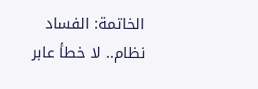الخاتمة: الفساد نظام.. لا خطأ عابر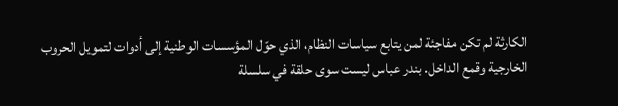الكارثة لم تكن مفاجئة لمن يتابع سياسات النظام، الذي حوّل المؤسسات الوطنية إلى أدوات لتمويل الحروب الخارجية وقمع الداخل. بندر عباس ليست سوى حلقة في سلسلة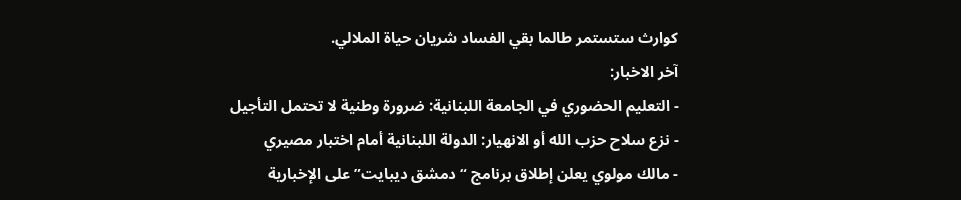كوارث ستستمر طالما بقي الفساد شريان حياة الملالي.
آخر الاخبار:
- التعليم الحضوري في الجامعة اللبنانية: ضرورة وطنية لا تحتمل التأجيل
- نزع سلاح حزب الله أو الانهيار: الدولة اللبنانية أمام اختبار مصيري
- مالك مولوي يعلن إطلاق برنامج “دمشق ديبايت” على الإخبارية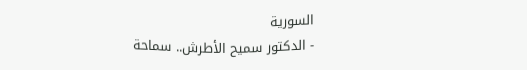السورية
- الدكتور سميح الأطرش.. سماحة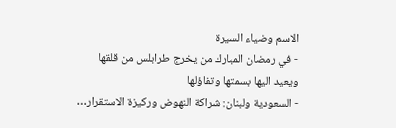الاسم وضياء السيرة
- في رمضان المبارك من يخرج طرابلس من قلقها ويعيد اليها بسمتها وتفاؤلها
- السعودية ولبنان: شراكة النهوض وركيزة الاستقرار…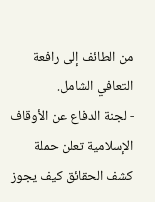من الطائف إلى رافعة التعافي الشامل.
- لجنة الدفاع عن الأوقاف الإسلامية تعلن حملة كشف الحقائق كيف يجوز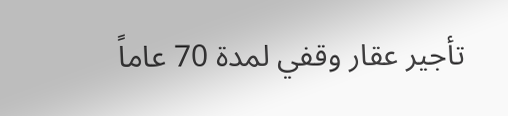تأجير عقار وقفي لمدة 70 عاماً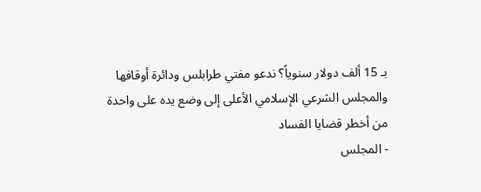بـ 15 ألف دولار سنوياً؟ ندعو مفتي طرابلس ودائرة أوقافها والمجلس الشرعي الإسلامي الأعلى إلى وضع يده على واحدة من أخطر قضايا الفساد
- المجلس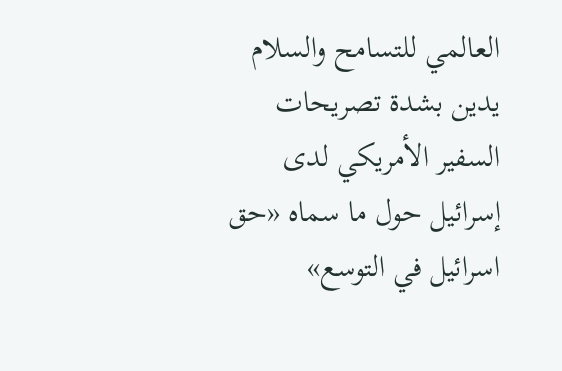العالمي للتسامح والسلام يدين بشدة تصريحات السفير الأمريكي لدى إسرائيل حول ما سماه «حق اسرائيل في التوسع»